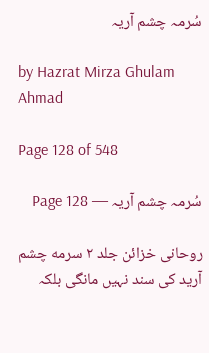سُرمہ چشم آریہ

by Hazrat Mirza Ghulam Ahmad

Page 128 of 548

سُرمہ چشم آریہ — Page 128

روحانی خزائن جلد ۲ سرمه چشم آرید کی سند نہیں مانگی بلکہ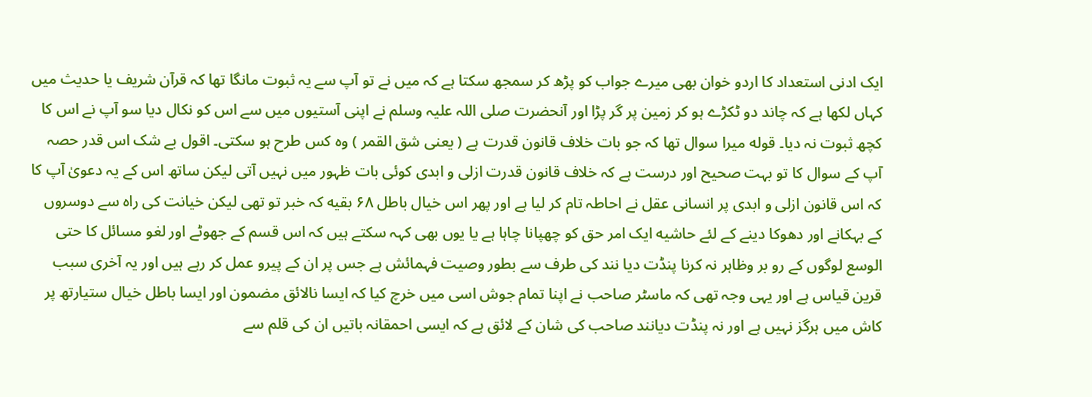ایک ادنی استعداد کا اردو خوان بھی میرے جواب کو پڑھ کر سمجھ سکتا ہے کہ میں نے تو آپ سے یہ ثبوت مانگا تھا کہ قرآن شریف یا حدیث میں کہاں لکھا ہے کہ چاند دو ٹکڑے ہو کر زمین پر گر پڑا اور آنحضرت صلی اللہ علیہ وسلم نے اپنی آستیوں میں سے اس کو نکال دیا سو آپ نے اس کا کچھ ثبوت نہ دیا۔ قوله میرا سوال تھا کہ جو بات خلاف قانون قدرت ہے ( یعنی شق القمر ) وہ کس طرح ہو سکتی۔ اقول بے شک اس قدر حصہ آپ کے سوال کا تو بہت صحیح اور درست ہے کہ خلاف قانون قدرت ازلی و ابدی کوئی بات ظہور میں نہیں آتی لیکن ساتھ اس کے یہ دعویٰ آپ کا کہ اس قانون ازلی و ابدی پر انسانی عقل نے احاطہ تام کر لیا ہے اور پھر اس خیال باطل ۶۸ بقيه کہ خبر تو تھی لیکن خیانت کی راہ سے دوسروں کے بہکانے اور دھوکا دینے کے لئے حاشیه ایک امر حق کو چھپانا چاہا ہے یا یوں بھی کہہ سکتے ہیں کہ اس قسم کے جھوٹے اور لغو مسائل کا حتی الوسع لوگوں کے رو بر وظاہر نہ کرنا پنڈت دیا نند کی طرف سے بطور وصیت فہمائش ہے جس پر ان کے پیرو عمل کر رہے ہیں اور یہ آخری سبب قرین قیاس ہے اور یہی وجہ تھی کہ ماسٹر صاحب نے اپنا تمام جوش اسی میں خرچ کیا کہ ایسا نالائق مضمون اور ایسا باطل خیال ستیارتھ پر کاش میں ہرگز نہیں ہے اور نہ پنڈت دیانند صاحب کی شان کے لائق ہے کہ ایسی احمقانہ باتیں ان کی قلم سے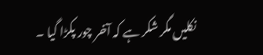نکلیں مگر شکر ہے کہ آخر چور پکڑا گیا ۔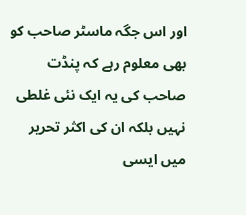اور اس جگہ ماسٹر صاحب کو بھی معلوم رہے کہ پنڈت صاحب کی یہ ایک نئی غلطی نہیں بلکہ ان کی اکثر تحریر میں ایسی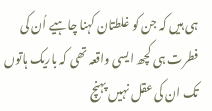ہی ہیں کہ جن کو غلطتان کہنا چاہیے اُن کی فطرت ہی کچھ ایسی واقعہ تھی کہ باریک ہاتوں تک ان کی عقل نہیں پہنچ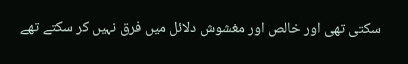سکتی تھی اور خالص اور مغشوش دلائل میں فرق نہیں کر سکتے تھے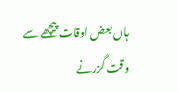ہاں بعض اوقات پیچھے سے وقت گزرنے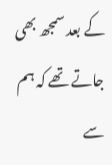کے بعد سمجھ بھی جاتے تھے کہ ہم سے